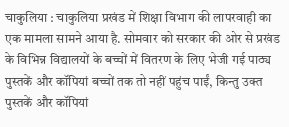चाकुलिया : चाकुलिया प्रखंड में शिक्षा विभाग की लापरवाही का एक मामला सामने आया है. सोमवार को सरकार की ओर से प्रखंड के विभिन्न विद्यालयों के बच्चों में वितरण के लिए भेजी गई पाठ्य पुस्तकें और कॉपियां बच्चों तक तो नहीं पहुंच पाईं, किन्तु उक्त पुस्तकें और कॉपियां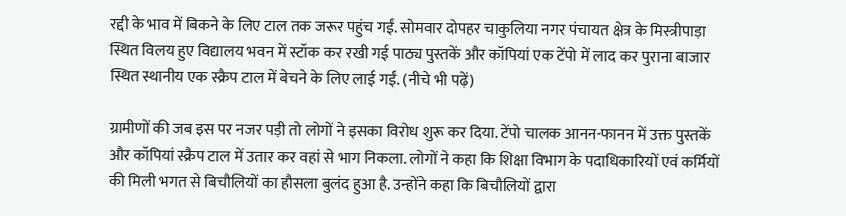रद्दी के भाव में बिकने के लिए टाल तक जरूर पहुंच गईं. सोमवार दोपहर चाकुलिया नगर पंचायत क्षेत्र के मिस्त्रीपाड़ा स्थित विलय हुए विद्यालय भवन में स्टॉक कर रखी गई पाठ्य पुस्तकें और कॉपियां एक टेंपो में लाद कर पुराना बाजार स्थित स्थानीय एक स्क्रैप टाल में बेचने के लिए लाई गईं. (नीचे भी पढ़ें)

ग्रामीणों की जब इस पर नजर पड़ी तो लोगों ने इसका विरोध शुरू कर दिया. टेंपो चालक आनन-फानन में उक्त पुस्तकें और कॉपियां स्क्रैप टाल में उतार कर वहां से भाग निकला. लोगों ने कहा कि शिक्षा विभाग के पदाधिकारियों एवं कर्मियों की मिली भगत से बिचौलियों का हौसला बुलंद हुआ है. उन्होंने कहा कि बिचौलियों द्वारा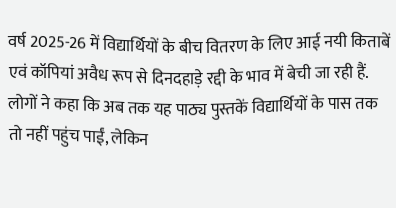वर्ष 2025-26 में विद्यार्थियों के बीच वितरण के लिए आई नयी किताबें एवं कॉपियां अवैध रूप से दिनदहाड़े रद्दी के भाव में बेची जा रही हैं. लोगों ने कहा कि अब तक यह पाठ्य पुस्तकें विद्यार्थियों के पास तक तो नहीं पहुंच पाईं, लेकिन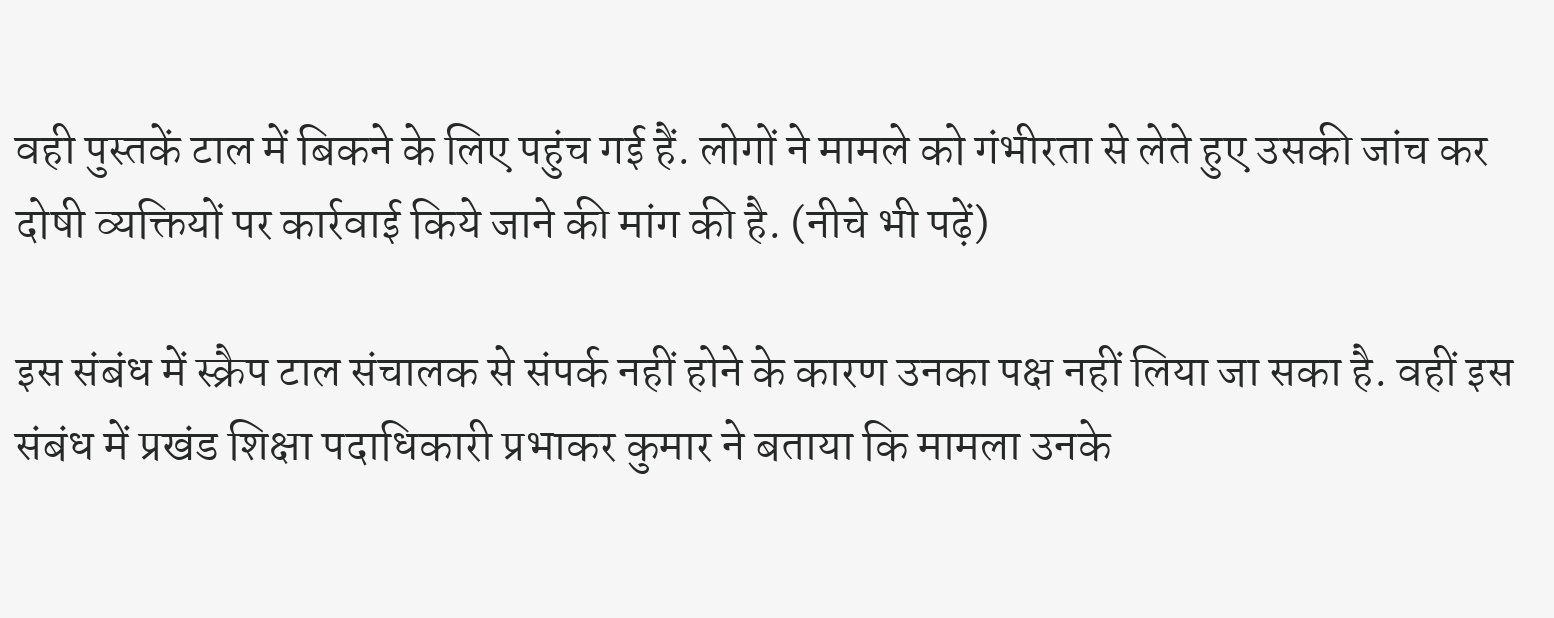वही पुस्तकें टाल में बिकने के लिए पहुंच गई हैं. लोगों ने मामले को गंभीरता से लेते हुए उसकी जांच कर दोषी व्यक्तियों पर कार्रवाई किये जाने की मांग की है. (नीचे भी पढ़ें)

इस संबंध में स्क्रैप टाल संचालक से संपर्क नहीं होने के कारण उनका पक्ष नहीं लिया जा सका है. वहीं इस संबंध में प्रखंड शिक्षा पदाधिकारी प्रभाकर कुमार ने बताया कि मामला उनके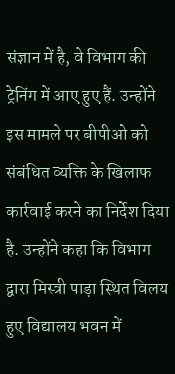संज्ञान में है, वे विभाग की ट्रेनिंग में आए हुए हैं. उन्होंने इस मामले पर बीपीओ को संबंधित व्यक्ति के खिलाफ कार्रवाई करने का निर्देश दिया है. उन्होंने कहा कि विभाग द्वारा मिस्त्री पाड़ा स्थित विलय हुए विद्यालय भवन में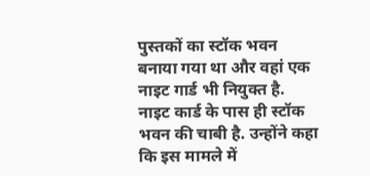पुस्तकों का स्टॉक भवन बनाया गया था और वहां एक नाइट गार्ड भी नियुक्त है. नाइट कार्ड के पास ही स्टॉक भवन की चाबी है. उन्होंने कहा कि इस मामले में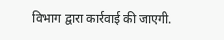विभाग द्वारा कार्रवाई की जाएगी.